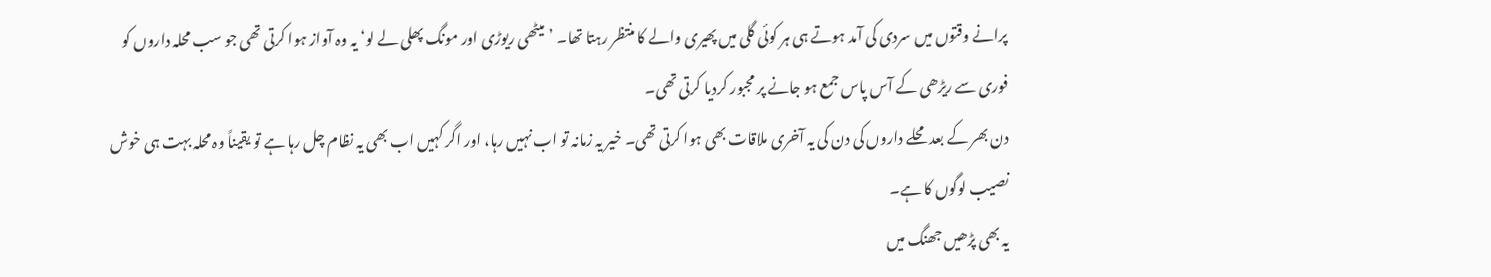پرانے وقتوں میں سردی کی آمد ہوتے ہی ہر کوئی گلی میں پھیری والے کا منتظر رہتا تھا۔ ’میٹھی ریوڑی اور مونگ پھلی لے لو‘ یہ وہ آواز ہوا کرتی تھی جو سب محلہ داروں کو فوری سے ریڑھی کے آس پاس جمع ہو جانے پر مجبور کردیا کرتی تھی۔
دن بھر کے بعد محلے داروں کی دن کی یہ آخری ملاقات بھی ہوا کرتی تھی۔ خیر یہ زمانہ تو اب نہیں رہا، اور اگر کہیں اب بھی یہ نظام چل رہا ہے تو یقیناً وہ محلہ بہت ہی خوش نصیب لوگوں کا ہے۔
یہ بھی پڑھیں جھنگ میں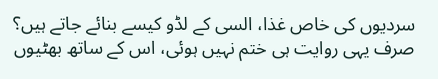سردیوں کی خاص غذا، السی کے لڈو کیسے بنائے جاتے ہیں؟
صرف یہی روایت ہی ختم نہیں ہوئی، اس کے ساتھ بھٹیوں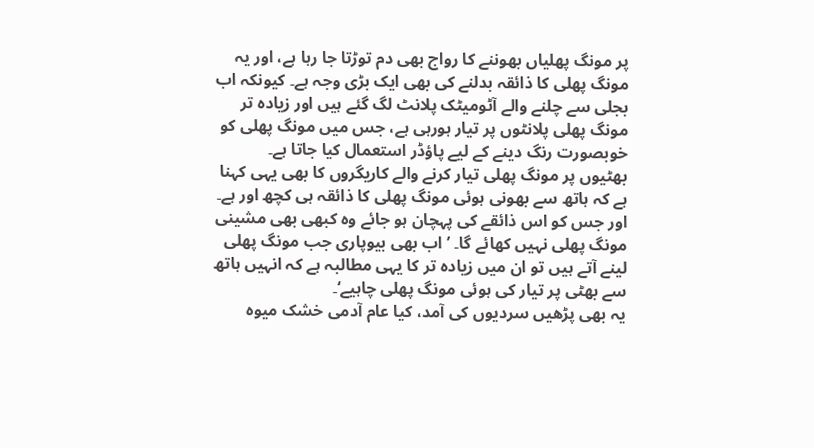پر مونگ پھلیاں بھوننے کا رواج بھی دم توڑتا جا رہا ہے، اور یہ مونگ پھلی کا ذائقہ بدلنے کی بھی ایک بڑی وجہ ہے۔ کیونکہ اب بجلی سے چلنے والے آٹومیٹک پلانٹ لگ گئے ہیں اور زیادہ تر مونگ پھلی پلانٹوں پر تیار ہورہی ہے، جس میں مونگ پھلی کو خوبصورت رنگ دینے کے لیے پاؤڈر استعمال کیا جاتا ہے۔
بھٹیوں پر مونگ پھلی تیار کرنے والے کاریگروں کا بھی یہی کہنا ہے کہ ہاتھ سے بھونی ہوئی مونگ پھلی کا ذائقہ ہی کچھ اور ہے۔ اور جس کو اس ذائقے کی پہچان ہو جائے وہ کبھی بھی مشینی مونگ پھلی نہیں کھائے گا۔ ’اب بھی بیوپاری جب مونگ پھلی لینے آتے ہیں تو ان میں زیادہ تر کا یہی مطالبہ ہے کہ انہیں ہاتھ سے بھٹی پر تیار کی ہوئی مونگ پھلی چاہیے‘۔
یہ بھی پڑھیں سردیوں کی آمد، کیا عام آدمی خشک میوہ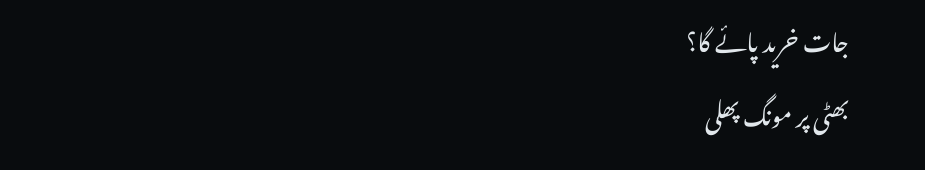جات خرید پائے گا؟
بھٹی پر مونگ پھلی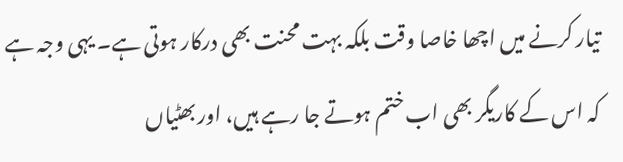تیار کرنے میں اچھا خاصا وقت بلکہ بہت محنت بھی درکار ہوتی ہے۔ یہی وجہ ہے کہ اس کے کاریگر بھی اب ختم ہوتے جا رہے ہیں، اور بھٹیاں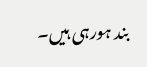بند ہورہی ہیں۔